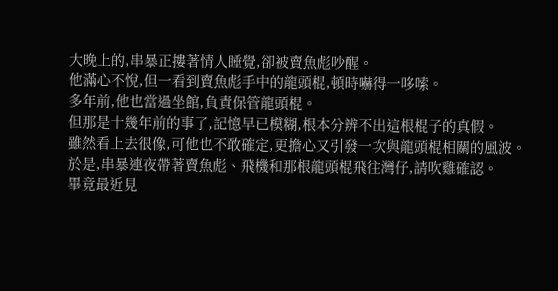大晚上的,串暴正摟著情人睡覺,卻被賣魚彪吵醒。
他滿心不悅,但一看到賣魚彪手中的龍頭棍,頓時嚇得一哆嗦。
多年前,他也當過坐館,負責保管龍頭棍。
但那是十幾年前的事了,記憶早已模糊,根本分辨不出這根棍子的真假。
雖然看上去很像,可他也不敢確定,更擔心又引發一次與龍頭棍相關的風波。
於是,串暴連夜帶著賣魚彪、飛機和那根龍頭棍飛往灣仔,請吹雞確認。
畢竟最近見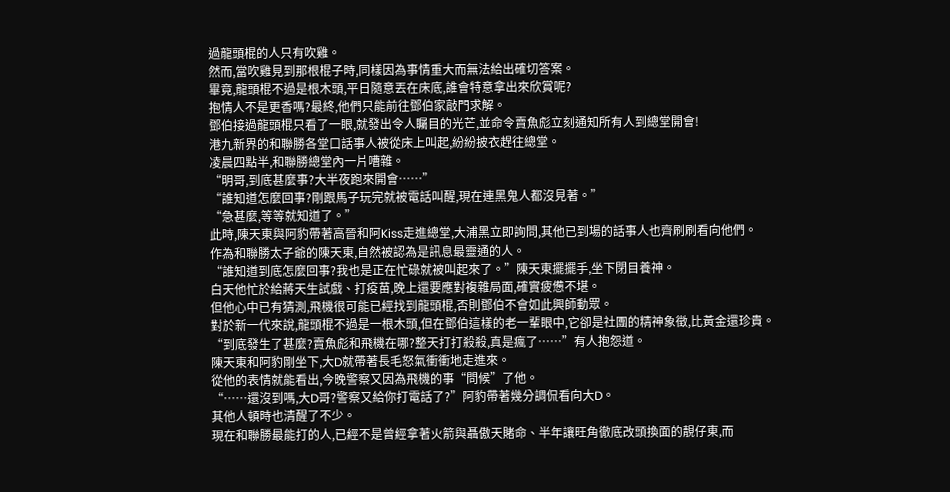過龍頭棍的人只有吹雞。
然而,當吹雞見到那根棍子時,同樣因為事情重大而無法給出確切答案。
畢竟,龍頭棍不過是根木頭,平日隨意丟在床底,誰會特意拿出來欣賞呢?
抱情人不是更香嗎?最終,他們只能前往鄧伯家敲門求解。
鄧伯接過龍頭棍只看了一眼,就發出令人矚目的光芒,並命令賣魚彪立刻通知所有人到總堂開會!
港九新界的和聯勝各堂口話事人被從床上叫起,紛紛披衣趕往總堂。
凌晨四點半,和聯勝總堂內一片嘈雜。
“明哥,到底甚麼事?大半夜跑來開會……”
“誰知道怎麼回事?剛跟馬子玩完就被電話叫醒,現在連黑鬼人都沒見著。”
“急甚麼,等等就知道了。”
此時,陳天東與阿豹帶著高晉和阿Kiss走進總堂,大浦黑立即詢問,其他已到場的話事人也齊刷刷看向他們。
作為和聯勝太子爺的陳天東,自然被認為是訊息最靈通的人。
“誰知道到底怎麼回事?我也是正在忙碌就被叫起來了。”陳天東擺擺手,坐下閉目養神。
白天他忙於給蔣天生試戲、打疫苗,晚上還要應對複雜局面,確實疲憊不堪。
但他心中已有猜測,飛機很可能已經找到龍頭棍,否則鄧伯不會如此興師動眾。
對於新一代來說,龍頭棍不過是一根木頭,但在鄧伯這樣的老一輩眼中,它卻是社團的精神象徵,比黃金還珍貴。
“到底發生了甚麼?賣魚彪和飛機在哪?整天打打殺殺,真是瘋了……”有人抱怨道。
陳天東和阿豹剛坐下,大D就帶著長毛怒氣衝衝地走進來。
從他的表情就能看出,今晚警察又因為飛機的事“問候”了他。
“……還沒到嗎,大D哥?警察又給你打電話了?”阿豹帶著幾分調侃看向大D。
其他人頓時也清醒了不少。
現在和聯勝最能打的人,已經不是曾經拿著火箭與聶傲天賭命、半年讓旺角徹底改頭換面的靚仔東,而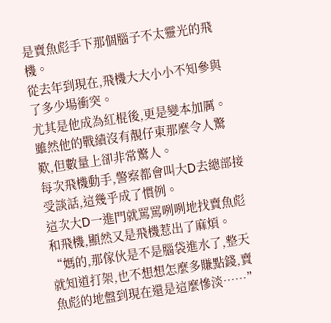是賣魚彪手下那個腦子不太靈光的飛機。
從去年到現在,飛機大大小小不知參與了多少場衝突。
尤其是他成為紅棍後,更是變本加厲。
雖然他的戰績沒有靚仔東那麼令人驚歎,但數量上卻非常驚人。
每次飛機動手,警察都會叫大D去總部接受談話,這幾乎成了慣例。
這次大D一進門就罵罵咧咧地找賣魚彪和飛機,顯然又是飛機惹出了麻煩。
“媽的,那傢伙是不是腦袋進水了,整天就知道打架,也不想想怎麼多賺點錢,賣魚彪的地盤到現在還是這麼慘淡……”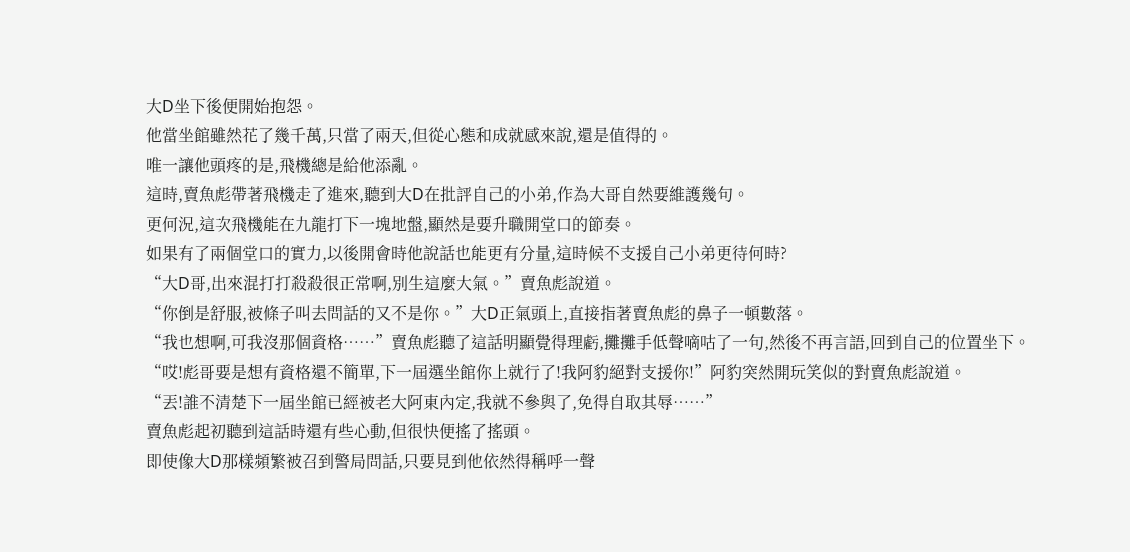大D坐下後便開始抱怨。
他當坐館雖然花了幾千萬,只當了兩天,但從心態和成就感來說,還是值得的。
唯一讓他頭疼的是,飛機總是給他添亂。
這時,賣魚彪帶著飛機走了進來,聽到大D在批評自己的小弟,作為大哥自然要維護幾句。
更何況,這次飛機能在九龍打下一塊地盤,顯然是要升職開堂口的節奏。
如果有了兩個堂口的實力,以後開會時他說話也能更有分量,這時候不支援自己小弟更待何時?
“大D哥,出來混打打殺殺很正常啊,別生這麼大氣。”賣魚彪說道。
“你倒是舒服,被條子叫去問話的又不是你。”大D正氣頭上,直接指著賣魚彪的鼻子一頓數落。
“我也想啊,可我沒那個資格……”賣魚彪聽了這話明顯覺得理虧,攤攤手低聲嘀咕了一句,然後不再言語,回到自己的位置坐下。
“哎!彪哥要是想有資格還不簡單,下一屆選坐館你上就行了!我阿豹絕對支援你!”阿豹突然開玩笑似的對賣魚彪說道。
“丟!誰不清楚下一屆坐館已經被老大阿東內定,我就不參與了,免得自取其辱……”
賣魚彪起初聽到這話時還有些心動,但很快便搖了搖頭。
即使像大D那樣頻繁被召到警局問話,只要見到他依然得稱呼一聲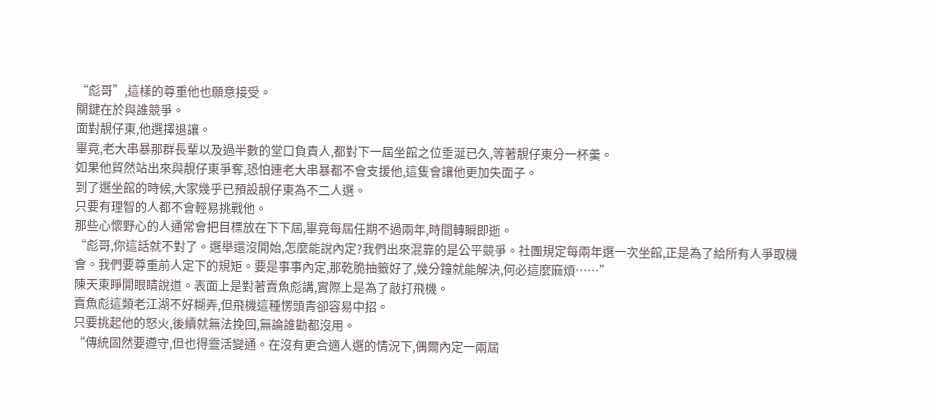“彪哥”,這樣的尊重他也願意接受。
關鍵在於與誰競爭。
面對靚仔東,他選擇退讓。
畢竟,老大串暴那群長輩以及過半數的堂口負責人,都對下一屆坐館之位垂涎已久,等著靚仔東分一杯羹。
如果他貿然站出來與靚仔東爭奪,恐怕連老大串暴都不會支援他,這隻會讓他更加失面子。
到了選坐館的時候,大家幾乎已預設靚仔東為不二人選。
只要有理智的人都不會輕易挑戰他。
那些心懷野心的人通常會把目標放在下下屆,畢竟每屆任期不過兩年,時間轉瞬即逝。
“彪哥,你這話就不對了。選舉還沒開始,怎麼能說內定?我們出來混靠的是公平競爭。社團規定每兩年選一次坐館,正是為了給所有人爭取機會。我們要尊重前人定下的規矩。要是事事內定,那乾脆抽籤好了,幾分鐘就能解決,何必這麼麻煩……”
陳天東睜開眼睛說道。表面上是對著賣魚彪講,實際上是為了敲打飛機。
賣魚彪這類老江湖不好糊弄,但飛機這種愣頭青卻容易中招。
只要挑起他的怒火,後續就無法挽回,無論誰勸都沒用。
“傳統固然要遵守,但也得靈活變通。在沒有更合適人選的情況下,偶爾內定一兩屆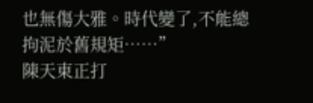也無傷大雅。時代變了,不能總拘泥於舊規矩……”
陳天東正打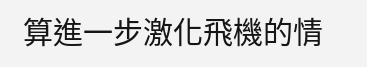算進一步激化飛機的情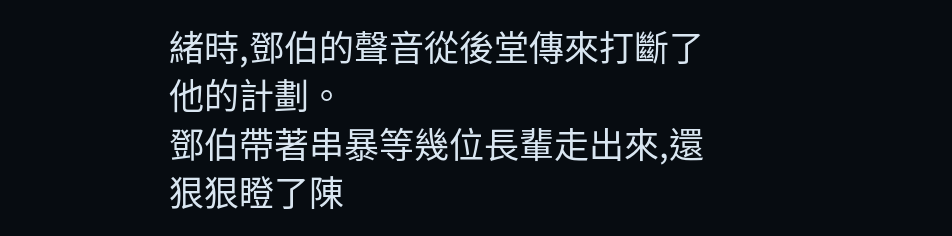緒時,鄧伯的聲音從後堂傳來打斷了他的計劃。
鄧伯帶著串暴等幾位長輩走出來,還狠狠瞪了陳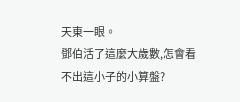天東一眼。
鄧伯活了這麼大歲數,怎會看不出這小子的小算盤?